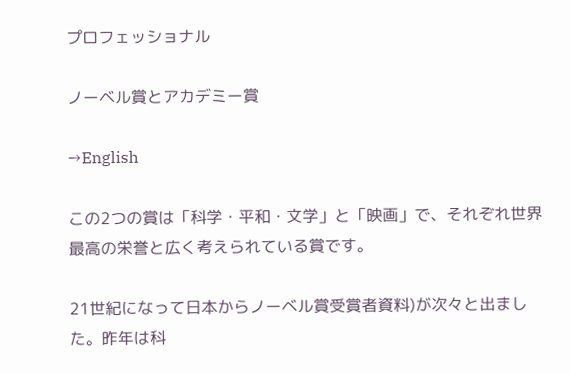プロフェッショナル

ノーベル賞とアカデミー賞

→English

この2つの賞は「科学・平和・文学」と「映画」で、それぞれ世界最高の栄誉と広く考えられている賞です。

21世紀になって日本からノーベル賞受賞者資料)が次々と出ました。昨年は科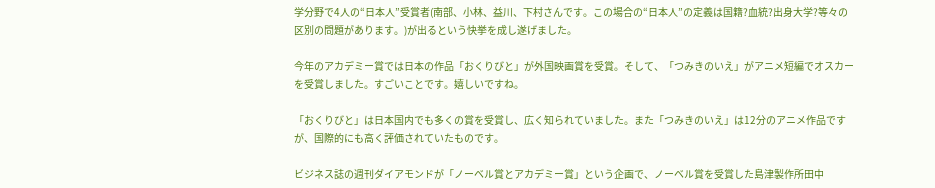学分野で4人の“日本人”受賞者(南部、小林、益川、下村さんです。この場合の“日本人”の定義は国籍?血統?出身大学?等々の区別の問題があります。)が出るという快挙を成し遂げました。

今年のアカデミー賞では日本の作品「おくりびと」が外国映画賞を受賞。そして、「つみきのいえ」がアニメ短編でオスカーを受賞しました。すごいことです。嬉しいですね。

「おくりびと」は日本国内でも多くの賞を受賞し、広く知られていました。また「つみきのいえ」は12分のアニメ作品ですが、国際的にも高く評価されていたものです。

ビジネス誌の週刊ダイアモンドが「ノーベル賞とアカデミー賞」という企画で、ノーベル賞を受賞した島津製作所田中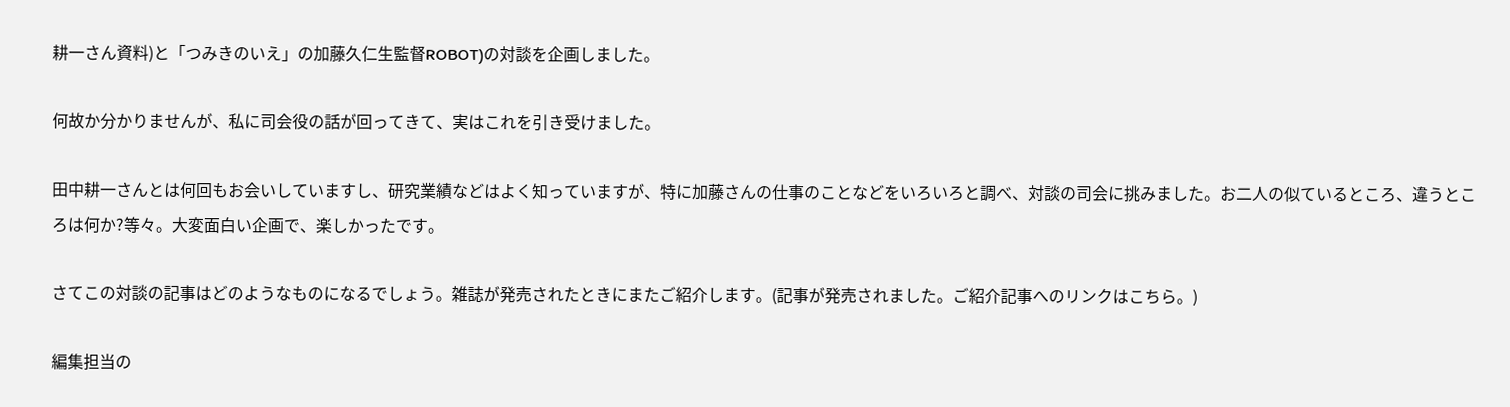耕一さん資料)と「つみきのいえ」の加藤久仁生監督ROBOT)の対談を企画しました。

何故か分かりませんが、私に司会役の話が回ってきて、実はこれを引き受けました。

田中耕一さんとは何回もお会いしていますし、研究業績などはよく知っていますが、特に加藤さんの仕事のことなどをいろいろと調べ、対談の司会に挑みました。お二人の似ているところ、違うところは何か?等々。大変面白い企画で、楽しかったです。

さてこの対談の記事はどのようなものになるでしょう。雑誌が発売されたときにまたご紹介します。(記事が発売されました。ご紹介記事へのリンクはこちら。)

編集担当の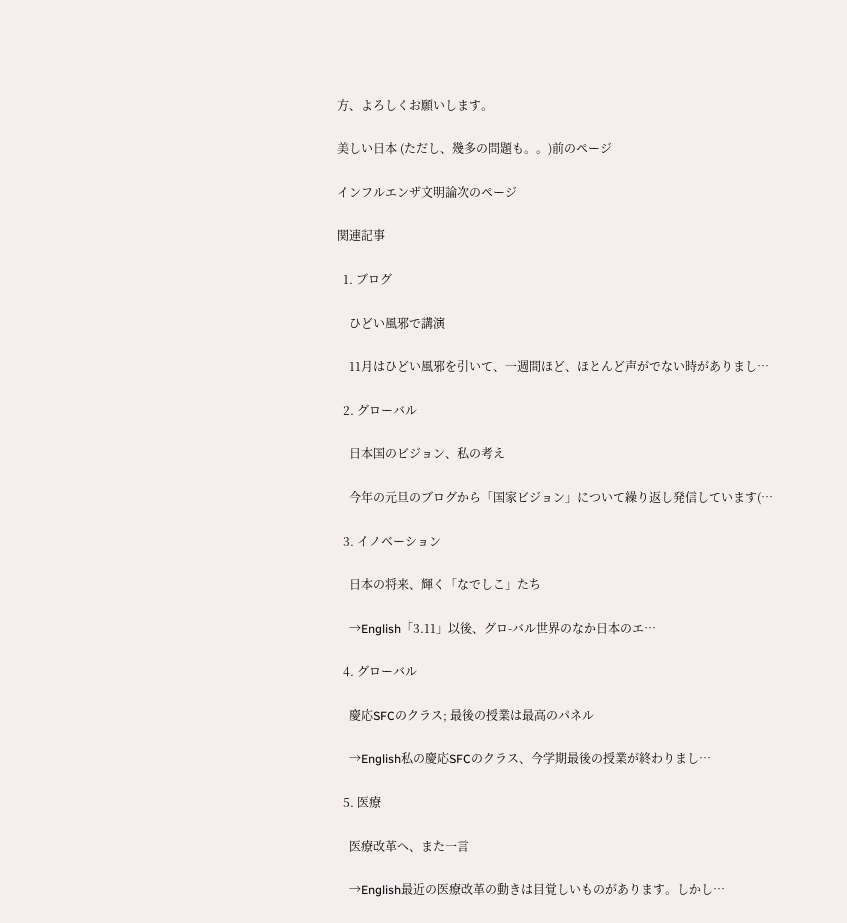方、よろしくお願いします。

美しい日本 (ただし、幾多の問題も。。)前のページ

インフルエンザ文明論次のページ

関連記事

  1. ブログ

    ひどい風邪で講演

    11月はひどい風邪を引いて、一週間ほど、ほとんど声がでない時がありまし…

  2. グローバル

    日本国のビジョン、私の考え

    今年の元旦のブログから「国家ビジョン」について繰り返し発信しています(…

  3. イノベーション

    日本の将来、輝く「なでしこ」たち

    →English「3.11」以後、グロ-バル世界のなか日本のエ…

  4. グローバル

    慶応SFCのクラス; 最後の授業は最高のパネル

    →English私の慶応SFCのクラス、今学期最後の授業が終わりまし…

  5. 医療

    医療改革へ、また一言

    →English最近の医療改革の動きは目覚しいものがあります。しかし…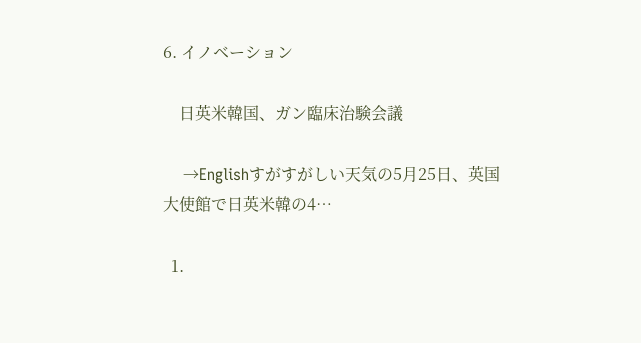6. イノベーション

    日英米韓国、ガン臨床治験会議

    →Englishすがすがしい天気の5月25日、英国大使館で日英米韓の4…

  1.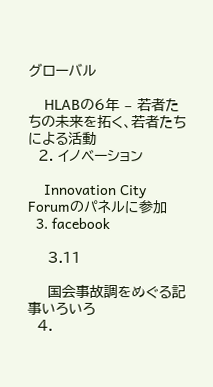グローバル

    HLABの6年 – 若者たちの未来を拓く、若者たちによる活動
  2. イノベーション

    Innovation City Forumのパネルに参加
  3. facebook

    3.11

    国会事故調をめぐる記事いろいろ
  4.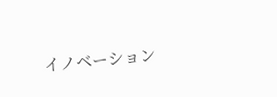イノベーション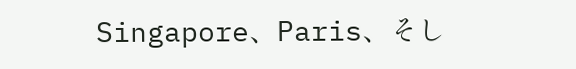Singapore、Paris、そし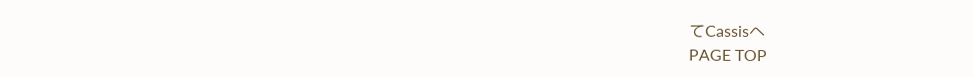てCassisへ
PAGE TOP